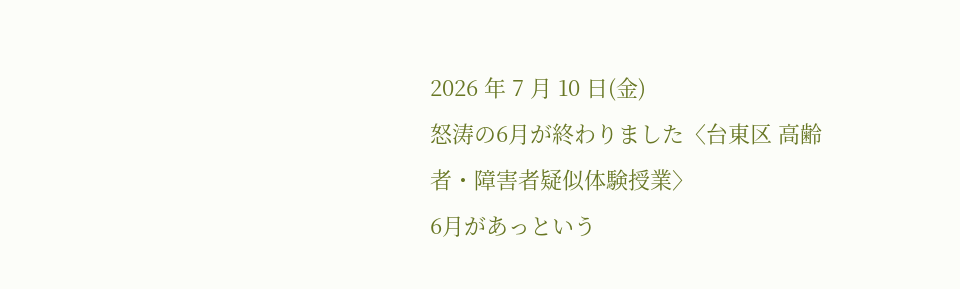2026 年 7 月 10 日(金)
怒涛の6月が終わりました〈台東区 高齢者・障害者疑似体験授業〉
6月があっという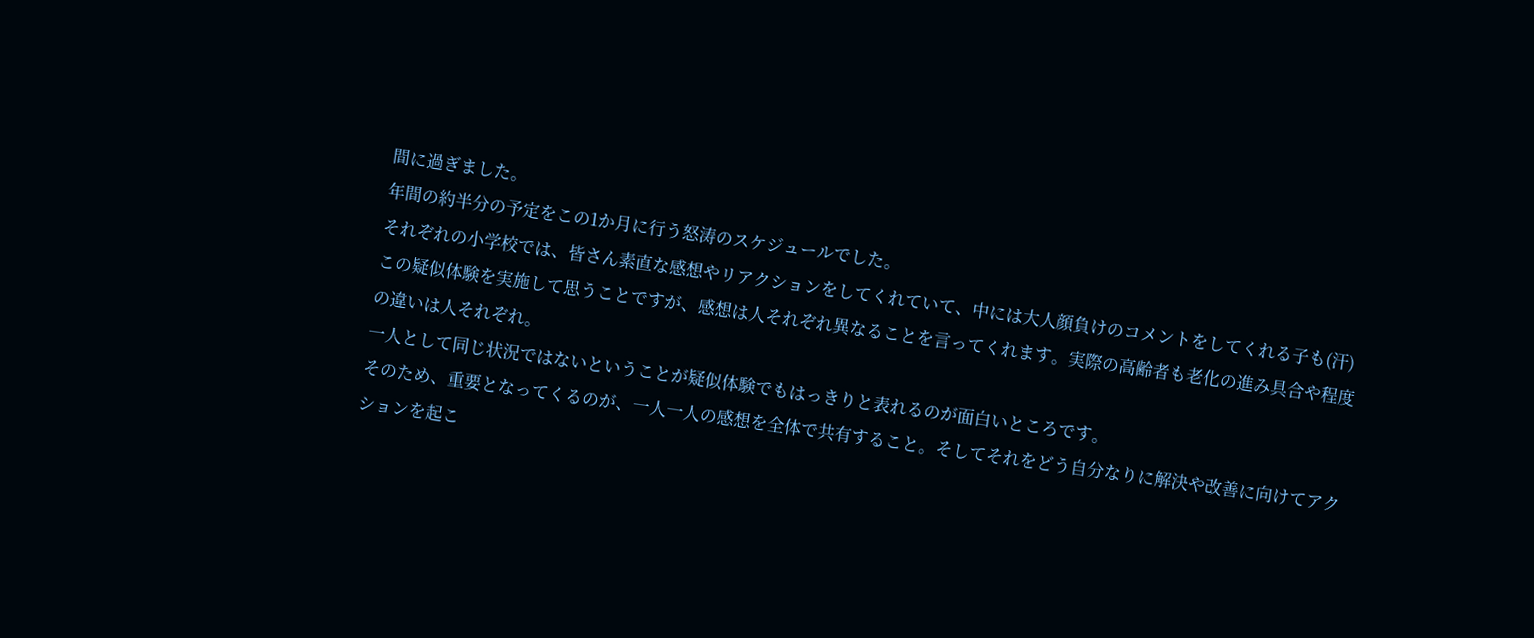間に過ぎました。
年間の約半分の予定をこの1か月に行う怒涛のスケジュールでした。
それぞれの小学校では、皆さん素直な感想やリアクションをしてくれていて、中には大人顔負けのコメントをしてくれる子も(汗)
この疑似体験を実施して思うことですが、感想は人それぞれ異なることを言ってくれます。実際の高齢者も老化の進み具合や程度の違いは人それぞれ。
一人として同じ状況ではないということが疑似体験でもはっきりと表れるのが面白いところです。
そのため、重要となってくるのが、一人一人の感想を全体で共有すること。そしてそれをどう自分なりに解決や改善に向けてアクションを起こ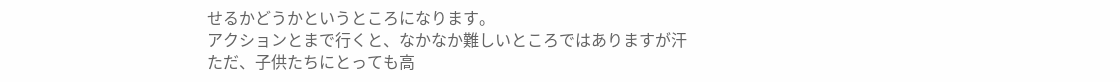せるかどうかというところになります。
アクションとまで行くと、なかなか難しいところではありますが汗
ただ、子供たちにとっても高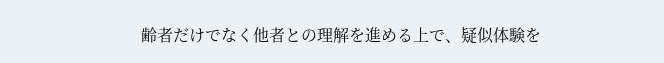齢者だけでなく他者との理解を進める上で、疑似体験を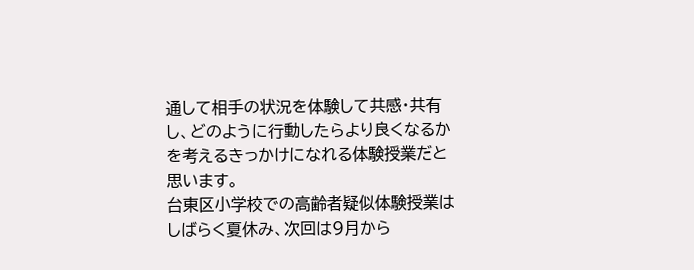通して相手の状況を体験して共感・共有し、どのように行動したらより良くなるかを考えるきっかけになれる体験授業だと思います。
台東区小学校での高齢者疑似体験授業はしばらく夏休み、次回は9月から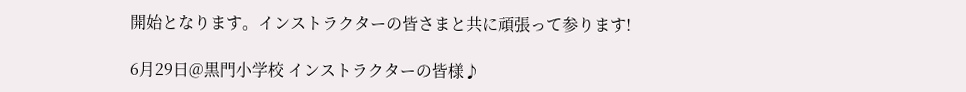開始となります。インストラクターの皆さまと共に頑張って参ります!

6月29日@黒門小学校 インストラクターの皆様♪